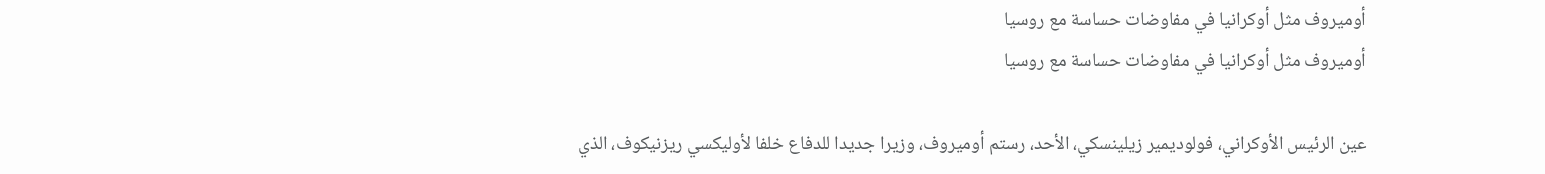أوميروف مثل أوكرانيا في مفاوضات حساسة مع روسيا
أوميروف مثل أوكرانيا في مفاوضات حساسة مع روسيا

عين الرئيس الأوكراني، فولوديمير زيلينسكي، الأحد، رستم أوميروف، وزيرا جديدا للدفاع خلفا لأوليكسي ريزنيكوف، الذي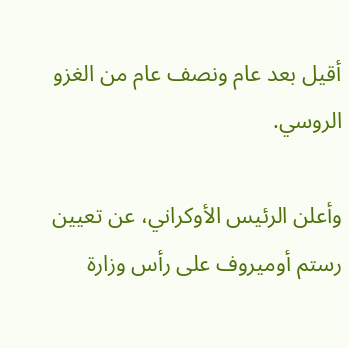أقيل بعد عام ونصف عام من الغزو الروسي.

وأعلن الرئيس الأوكراني، عن تعيين رستم أوميروف على رأس وزارة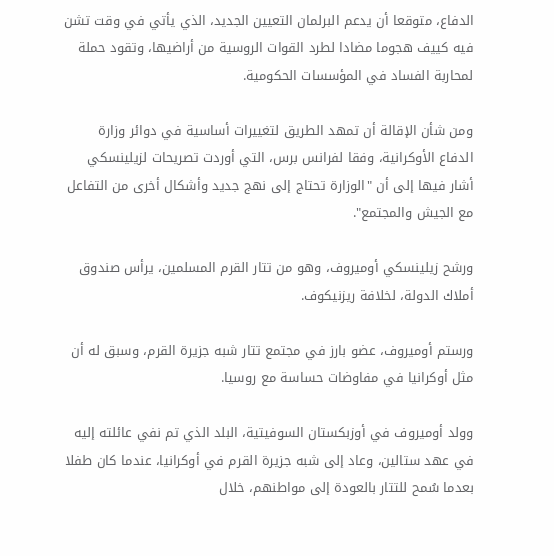الدفاع، متوقعا أن يدعم البرلمان التعيين الجديد، الذي يأتي في وقت تشن فيه كييف هجوما مضادا لطرد القوات الروسية من أراضيها، وتقود حملة لمحاربة الفساد في المؤسسات الحكومية.

ومن شأن الإقالة أن تمهد الطريق لتغييرات أساسية في دوائر وزارة الدفاع الأوكرانية، وفقا لفرانس برس، التي أوردت تصريحات لزيلينسكي أشار فيها إلى أن "الوزارة تحتاج إلى نهج جديد وأشكال أخرى من التفاعل مع الجيش والمجتمع".

ورشح زيلينسكي أوميروف، وهو من تتار القرم المسلمين، يرأس صندوق أملاك الدولة، لخلافة ريزنيكوف.

ورستم أوميروف، عضو بارز في مجتمع تتار شبه جزيرة القرم، وسبق له أن مثل أوكرانيا في مفاوضات حساسة مع روسيا.

وولد أوميروف في أوزبكستان السوفيتية، البلد الذي تم نفي عائلته إليه في عهد ستالين، وعاد إلى شبه جزيرة القرم في أوكرانيا، عندما كان طفلا بعدما سُمح للتتار بالعودة إلى مواطنهم، خلال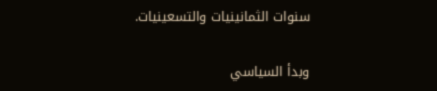سنوات الثمانينيات والتسعينيات.

وبدأ السياسي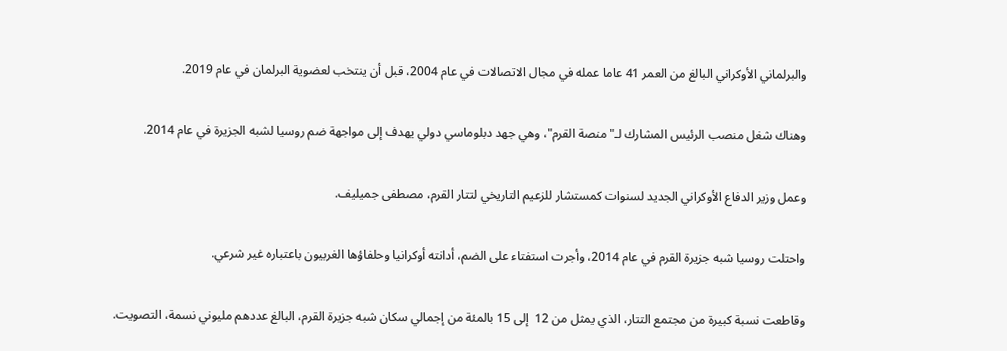والبرلماني الأوكراني البالغ من العمر 41 عاما عمله في مجال الاتصالات في عام 2004، قبل أن ينتخب لعضوية البرلمان في عام 2019.

وهناك شغل منصب الرئيس المشارك لـ"منصة القرم"، وهي جهد دبلوماسي دولي يهدف إلى مواجهة ضم روسيا لشبه الجزيرة في عام 2014.

وعمل وزير الدفاع الأوكراني الجديد لسنوات كمستشار للزعيم التاريخي لتتار القرم، مصطفى جميليف.

واحتلت روسيا شبه جزيرة القرم في عام 2014، وأجرت استفتاء على الضم، أدانته أوكرانيا وحلفاؤها الغربيون باعتباره غير شرعي.

وقاطعت نسبة كبيرة من مجتمع التتار، الذي يمثل من 12  إلى 15 بالمئة من إجمالي سكان شبه جزيرة القرم، البالغ عددهم مليوني نسمة، التصويت.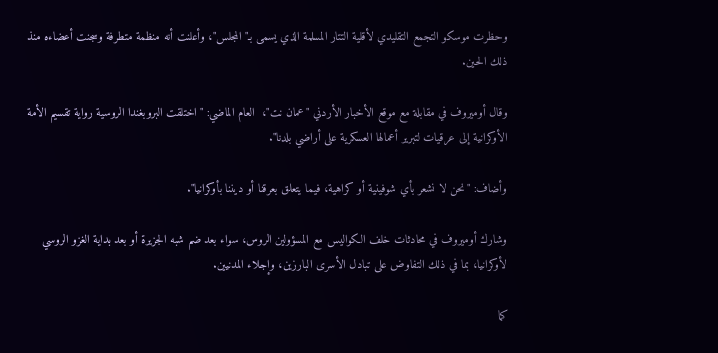وحظرت موسكو التجمع التقليدي لأقلية التتار المسلمة الذي يسمى بـ"المجلس"، وأعلنت أنه منظمة متطرفة وسجنت أعضاءه منذ ذلك الحين.

وقال أوميروف في مقابلة مع موقع الأخبار الأردني "عمان نت"،  العام الماضي: "اختلقت البروبغندا الروسية رواية تقسيم الأمة الأوكرانية إلى عرقيات لتبرير أعمالها العسكرية على أراضي بلدنا".

وأضاف: "نحن لا نشعر بأي شوفينية أو كراهية، فيما يتعلق بعرقنا أو ديننا بأوكرانيا".

وشارك أوميروف في محادثات خلف الكواليس مع المسؤولين الروس، سواء بعد ضم شبه الجزيرة أو بعد بداية الغزو الروسي لأوكرانيا، بما في ذلك التفاوض على تبادل الأسرى البارزين، وإجلاء المدنيين.

كما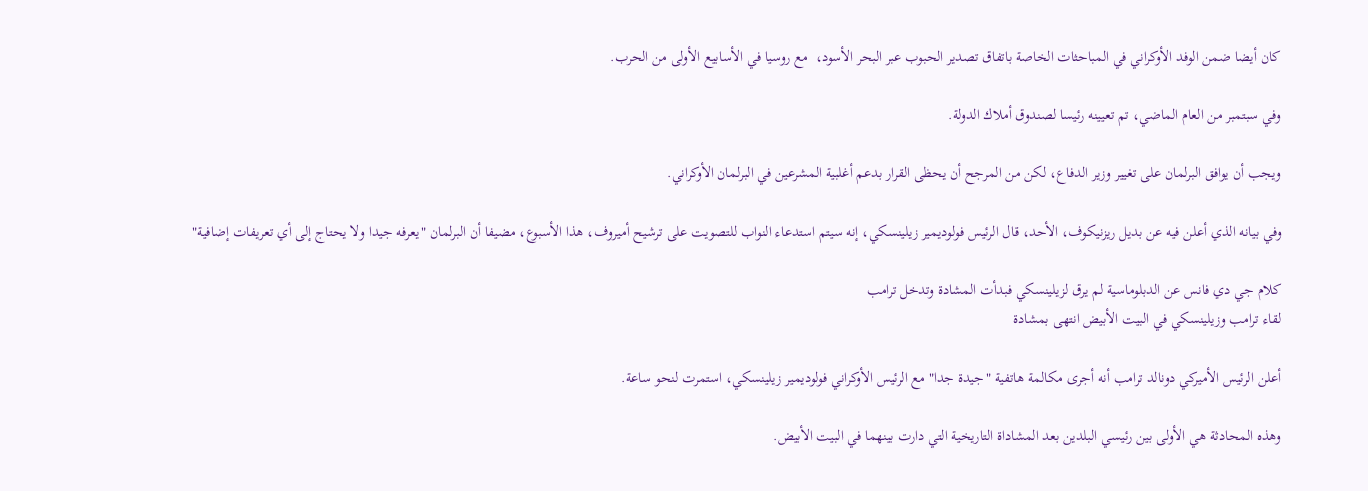كان أيضا ضمن الوفد الأوكراني في المباحثات الخاصة باتفاق تصدير الحبوب عبر البحر الأسود،  مع روسيا في الأسابيع الأولى من الحرب.

وفي سبتمبر من العام الماضي، تم تعيينه رئيسا لصندوق أملاك الدولة.

ويجب أن يوافق البرلمان على تغيير وزير الدفاع، لكن من المرجح أن يحظى القرار بدعم أغلبية المشرعين في البرلمان الأوكراني.

وفي بيانه الذي أعلن فيه عن بديل ريزنيكوف، الأحد، قال الرئيس فولوديمير زيلينسكي، إنه سيتم استدعاء النواب للتصويت على ترشيح أميروف، هذا الأسبوع، مضيفا أن البرلمان "يعرفه جيدا ولا يحتاج إلى أي تعريفات إضافية"

كلام جي دي فانس عن الدبلوماسية لم يرق لزيلينسكي فبدأت المشادة وتدخل ترامب
لقاء ترامب وزيلينسكي في البيت الأبيض انتهى بمشادة

أعلن الرئيس الأميركي دونالد ترامب أنه أجرى مكالمة هاتفية "جيدة جدا" مع الرئيس الأوكراني فولوديمير زيلينسكي، استمرت لنحو ساعة.

وهذه المحادثة هي الأولى بين رئيسي البلدين بعد المشاداة التاريخية التي دارت بينهما في البيت الأبيض.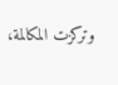وتركزت المكالمة،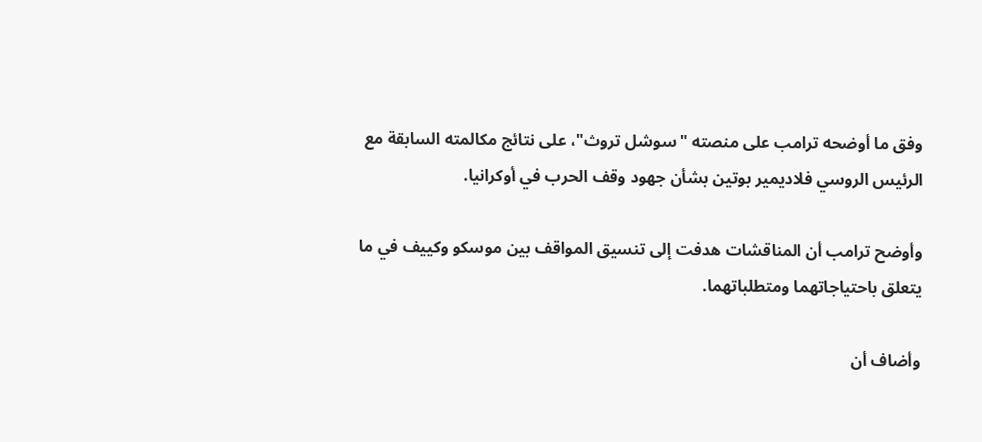وفق ما أوضحه ترامب على منصته "سوشل تروث"، على نتائج مكالمته السابقة مع الرئيس الروسي فلاديمير بوتين بشأن جهود وقف الحرب في أوكرانيا.

وأوضح ترامب أن المناقشات هدفت إلى تنسيق المواقف بين موسكو وكييف في ما يتعلق باحتياجاتهما ومتطلباتهما.

وأضاف أن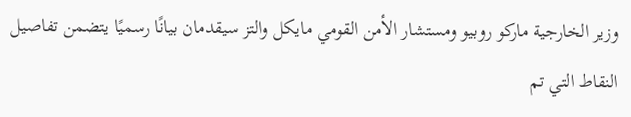وزير الخارجية ماركو روبيو ومستشار الأمن القومي مايكل والتز سيقدمان بيانًا رسميًا يتضمن تفاصيل النقاط التي تم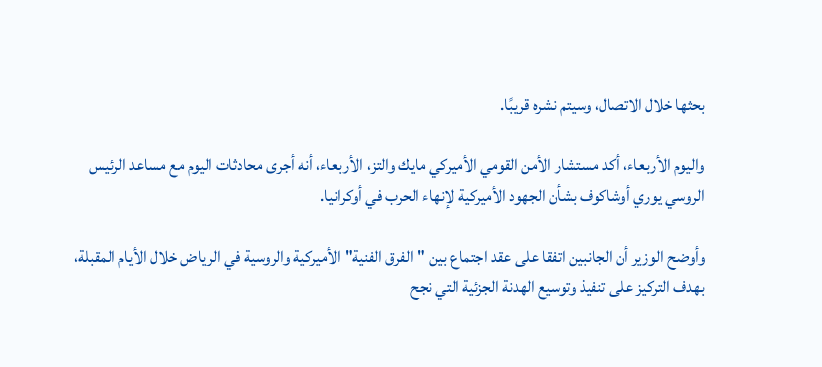بحثها خلال الاتصال، وسيتم نشره قريبًا.

واليوم الأربعاء، أكد مستشار الأمن القومي الأميركي مايك والتز، الأربعاء، أنه أجرى محادثات اليوم مع مساعد الرئيس الروسي يوري أوشاكوف بشأن الجهود الأميركية لإنهاء الحرب في أوكرانيا.

وأوضح الوزير أن الجانبين اتفقا على عقد اجتماع بين "الفرق الفنية" الأميركية والروسية في الرياض خلال الأيام المقبلة، بهدف التركيز على تنفيذ وتوسيع الهدنة الجزئية التي نجح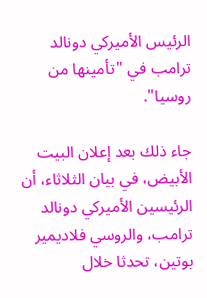الرئيس الأميركي دونالد ترامب في "تأمينها من روسيا".

جاء ذلك بعد إعلان البيت الأبيض، في بيان الثلاثاء، أن الرئيسين الأميركي دونالد ترامب، والروسي فلاديمير بوتين، تحدثا خلال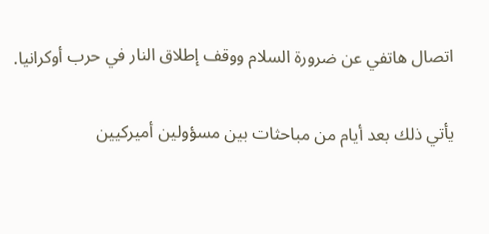اتصال هاتفي عن ضرورة السلام ووقف إطلاق النار في حرب أوكرانيا.

يأتي ذلك بعد أيام من مباحثات بين مسؤولين أميركيين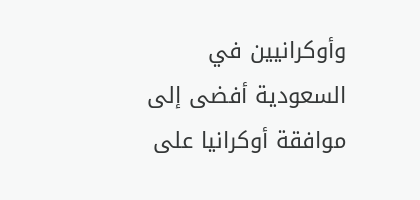وأوكرانيين في السعودية أفضى إلى موافقة أوكرانيا على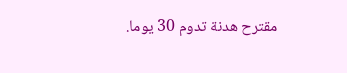مقترح هدنة تدوم 30 يوما.